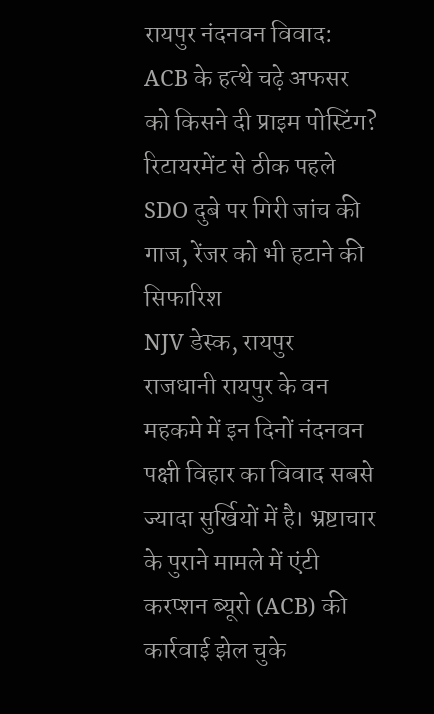रायपुर नंदनवन विवाद: ACB के हत्थे चढ़े अफसर को किसने दी प्राइम पोस्टिंग? रिटायरमेंट से ठीक पहले SDO दुबे पर गिरी जांच की गाज, रेंजर को भी हटाने की सिफारिश
NJV डेस्क, रायपुर
राजधानी रायपुर के वन महकमे में इन दिनों नंदनवन पक्षी विहार का विवाद सबसे ज्यादा सुर्खियों में है। भ्रष्टाचार के पुराने मामले में एंटी करप्शन ब्यूरो (ACB) की कार्रवाई झेल चुके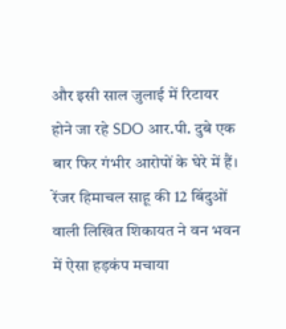और इसी साल जुलाई में रिटायर होने जा रहे SDO आर.पी. दुबे एक बार फिर गंभीर आरोपों के घेरे में हैं। रेंजर हिमाचल साहू की 12 बिंदुओं वाली लिखित शिकायत ने वन भवन में ऐसा हड़कंप मचाया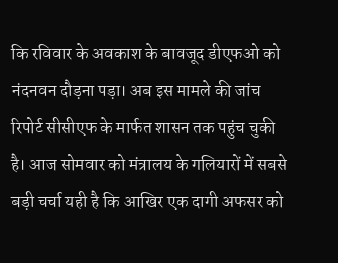कि रविवार के अवकाश के बावजूद डीएफओ को नंदनवन दौड़ना पड़ा। अब इस मामले की जांच रिपोर्ट सीसीएफ के मार्फत शासन तक पहुंच चुकी है। आज सोमवार को मंत्रालय के गलियारों में सबसे बड़ी चर्चा यही है कि आखिर एक दागी अफसर को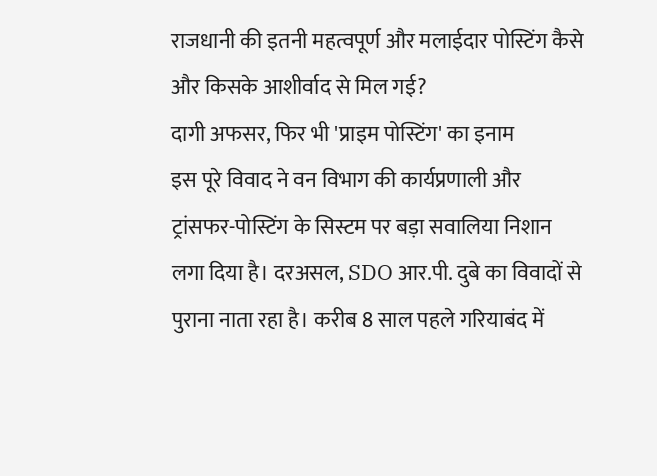राजधानी की इतनी महत्वपूर्ण और मलाईदार पोस्टिंग कैसे और किसके आशीर्वाद से मिल गई?
दागी अफसर, फिर भी 'प्राइम पोस्टिंग' का इनाम
इस पूरे विवाद ने वन विभाग की कार्यप्रणाली और ट्रांसफर-पोस्टिंग के सिस्टम पर बड़ा सवालिया निशान लगा दिया है। दरअसल, SDO आर.पी. दुबे का विवादों से पुराना नाता रहा है। करीब 8 साल पहले गरियाबंद में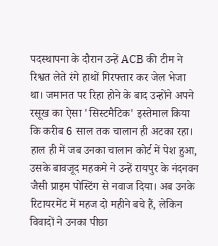पदस्थापना के दौरान उन्हें ACB की टीम ने रिश्वत लेते रंगे हाथों गिरफ्तार कर जेल भेजा था। जमानत पर रिहा होने के बाद उन्होंने अपने रसूख का ऐसा 'सिस्टमैटिक' इस्तेमाल किया कि करीब 6 साल तक चालान ही अटका रहा। हाल ही में जब उनका चालान कोर्ट में पेश हुआ, उसके बावजूद महकमे ने उन्हें रायपुर के नंदनवन जैसी प्राइम पोस्टिंग से नवाज दिया। अब उनके रिटायरमेंट में महज दो महीने बचे हैं, लेकिन विवादों ने उनका पीछा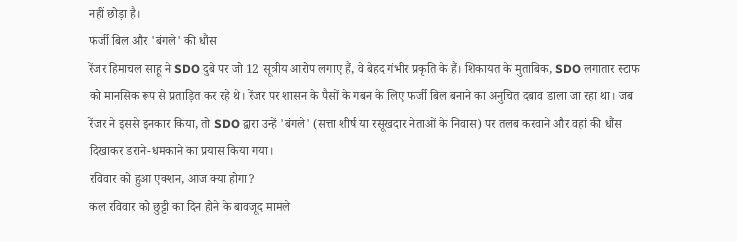नहीं छोड़ा है।
फर्जी बिल और 'बंगले' की धौंस
रेंजर हिमाचल साहू ने SDO दुबे पर जो 12 सूत्रीय आरोप लगाए हैं, वे बेहद गंभीर प्रकृति के हैं। शिकायत के मुताबिक, SDO लगातार स्टाफ को मानसिक रूप से प्रताड़ित कर रहे थे। रेंजर पर शासन के पैसों के गबन के लिए फर्जी बिल बनाने का अनुचित दबाव डाला जा रहा था। जब रेंजर ने इससे इनकार किया, तो SDO द्वारा उन्हें 'बंगले' (सत्ता शीर्ष या रसूखदार नेताओं के निवास) पर तलब करवाने और वहां की धौंस दिखाकर डराने-धमकाने का प्रयास किया गया।
रविवार को हुआ एक्शन, आज क्या होगा?
कल रविवार को छुट्टी का दिन होने के बावजूद मामले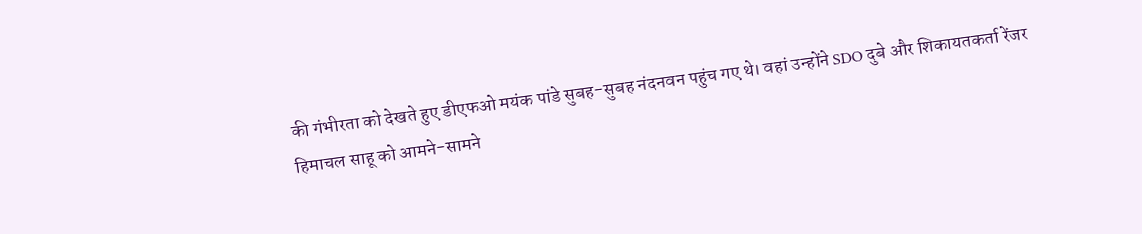की गंभीरता को देखते हुए डीएफओ मयंक पांडे सुबह-सुबह नंदनवन पहुंच गए थे। वहां उन्होंने SDO दुबे और शिकायतकर्ता रेंजर हिमाचल साहू को आमने-सामने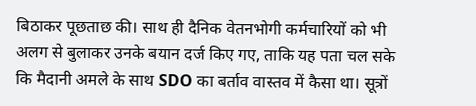बिठाकर पूछताछ की। साथ ही दैनिक वेतनभोगी कर्मचारियों को भी अलग से बुलाकर उनके बयान दर्ज किए गए, ताकि यह पता चल सके कि मैदानी अमले के साथ SDO का बर्ताव वास्तव में कैसा था। सूत्रों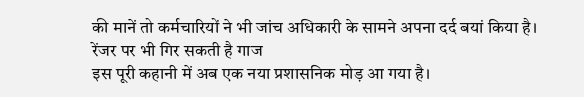की मानें तो कर्मचारियों ने भी जांच अधिकारी के सामने अपना दर्द बयां किया है।
रेंजर पर भी गिर सकती है गाज
इस पूरी कहानी में अब एक नया प्रशासनिक मोड़ आ गया है।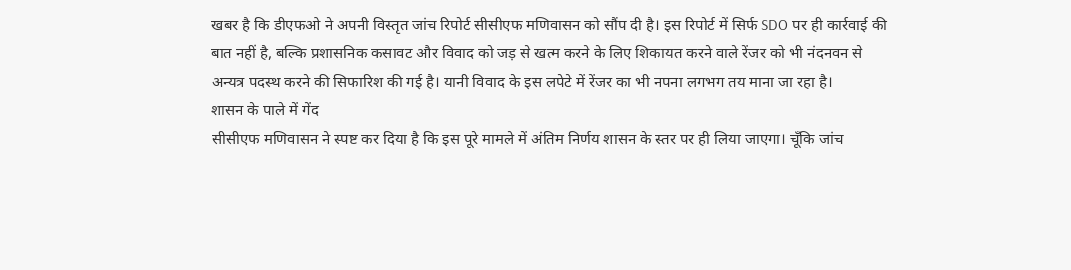खबर है कि डीएफओ ने अपनी विस्तृत जांच रिपोर्ट सीसीएफ मणिवासन को सौंप दी है। इस रिपोर्ट में सिर्फ SDO पर ही कार्रवाई की बात नहीं है, बल्कि प्रशासनिक कसावट और विवाद को जड़ से खत्म करने के लिए शिकायत करने वाले रेंजर को भी नंदनवन से अन्यत्र पदस्थ करने की सिफारिश की गई है। यानी विवाद के इस लपेटे में रेंजर का भी नपना लगभग तय माना जा रहा है।
शासन के पाले में गेंद
सीसीएफ मणिवासन ने स्पष्ट कर दिया है कि इस पूरे मामले में अंतिम निर्णय शासन के स्तर पर ही लिया जाएगा। चूँकि जांच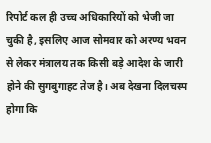रिपोर्ट कल ही उच्च अधिकारियों को भेजी जा चुकी है, इसलिए आज सोमवार को अरण्य भवन से लेकर मंत्रालय तक किसी बड़े आदेश के जारी होने की सुगबुगाहट तेज है। अब देखना दिलचस्प होगा कि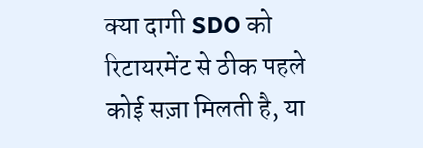क्या दागी SDO को रिटायरमेंट से ठीक पहले कोई सज़ा मिलती है, या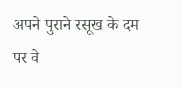अपने पुराने रसूख के दम पर वे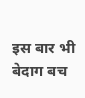इस बार भी बेदाग बच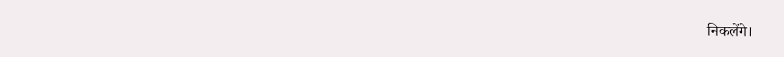निकलेंगे।